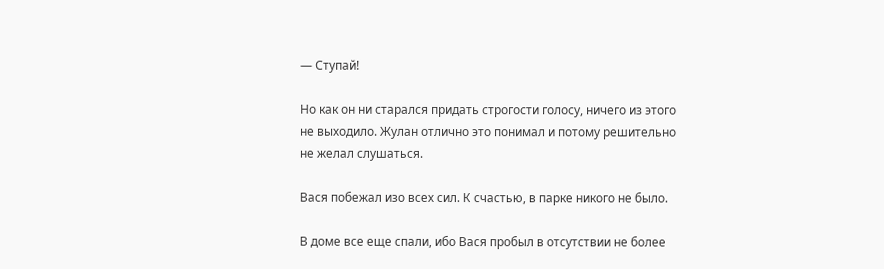— Ступай!

Но как он ни старался придать строгости голосу, ничего из этого не выходило. Жулан отлично это понимал и потому решительно не желал слушаться.

Вася побежал изо всех сил. К счастью, в парке никого не было.

В доме все еще спали, ибо Вася пробыл в отсутствии не более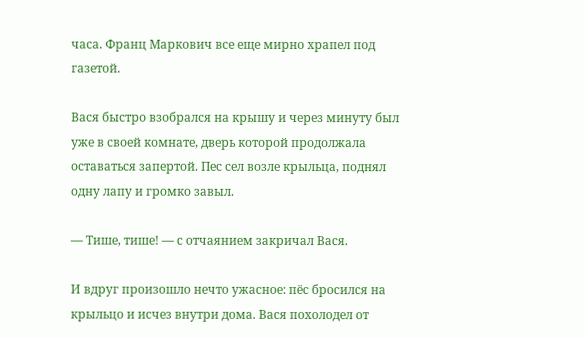часа. Франц Маркович все еще мирно храпел под газетой.

Вася быстро взобрался на крышу и через минуту был уже в своей комнате, дверь которой продолжала оставаться запертой. Пес сел возле крыльца, поднял одну лапу и громко завыл.

— Тише, тише! — с отчаянием закричал Вася.

И вдруг произошло нечто ужасное: пёс бросился на крыльцо и исчез внутри дома. Вася похолодел от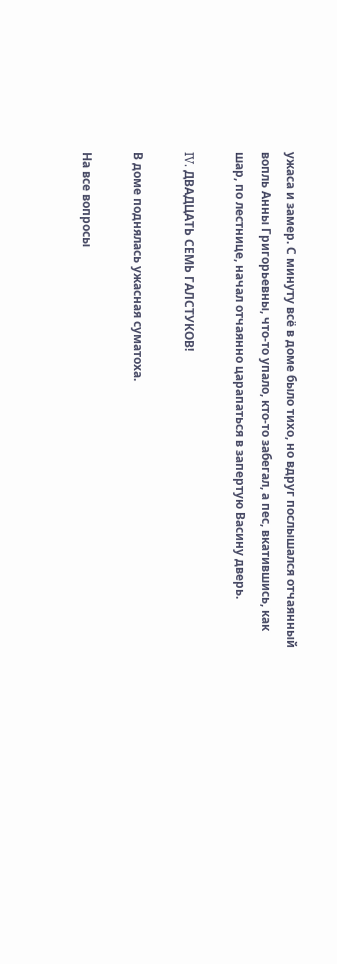ужаса и замер. С минуту всё в доме было тихо, но вдруг послышался отчаянный вопль Анны Григорьевны, что-то упало, кто-то забегал, а пес, вкатившись, как шар, по лестнице, начал отчаянно царапаться в запертую Васину дверь.

IV. ДВАДЦАТЬ СЕМЬ ГАЛСТУКОВ!

В доме поднялась ужасная суматоха.

На все вопросы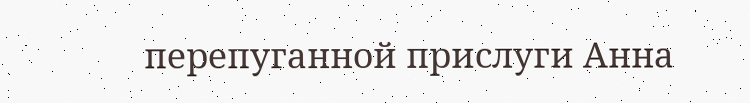перепуганной прислуги Анна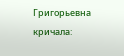Григорьевна кричала: